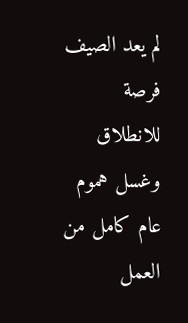لم يعد الصيف فرصة للانطلاق وغسل هموم عام كامل من العمل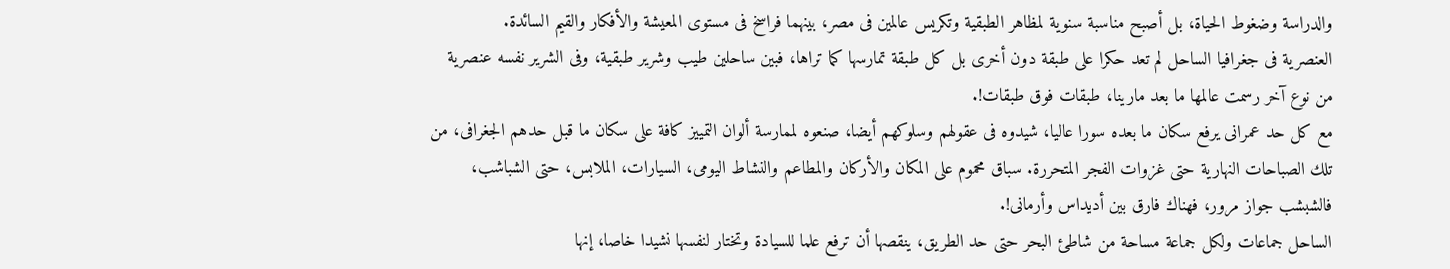والدراسة وضغوط الحياة، بل أصبح مناسبة سنوية لمظاهر الطبقية وتكريس عالمين فى مصر، بينهما فراسخ فى مستوى المعيشة والأفكار والقيم السائدة.
العنصرية فى جغرافيا الساحل لم تعد حكرا على طبقة دون أخرى بل كل طبقة تمارسها كما تراها، فبين ساحلين طيب وشرير طبقية، وفى الشرير نفسه عنصرية من نوع آخر رسمت عالمها ما بعد مارينا، طبقات فوق طبقات!.
مع كل حد عمرانى يرفع سكان ما بعده سورا عاليا، شيدوه فى عقولهم وسلوكهم أيضا، صنعوه لممارسة ألوان التمييز كافة على سكان ما قبل حدهم الجغرافى، من تلك الصباحات النهارية حتى غزوات الفجر المتحررة. سباق محموم على المكان والأركان والمطاعم والنشاط اليومى، السيارات، الملابس، حتى الشباشب، فالشبشب جواز مرور، فهناك فارق بين أديداس وأرمانى!.
الساحل جماعات ولكل جماعة مساحة من شاطئ البحر حتى حد الطريق، ينقصها أن ترفع علما للسيادة وتختار لنفسها نشيدا خاصا، إنها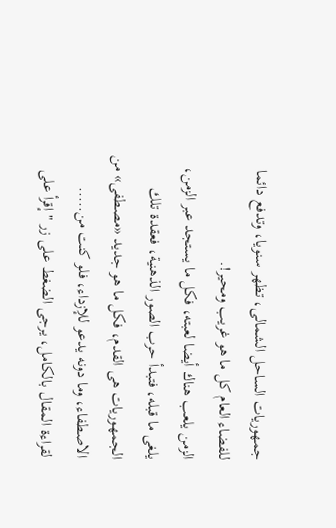جمهوريات الساحل الشمالى، تظهر سنويا، وتدفع دائما للفضاء العام كل ما هو غريب ومحير!.
الزمن يلعب هناك أيضا لعبته، فكل ما يستجد عبر الزمن، يلغى ما قبله، فتبدأ حرب الصور الذهنية، فعقدة تلك الجمهوريات هى القدم، فكل ما هو جديد «مصطفى» من الاصطفاء، وما دونه يدعو للإزداء، فلو كنت من.....
لقراءة المقال بالكامل، يرجى الضغط على زر "إقرأ على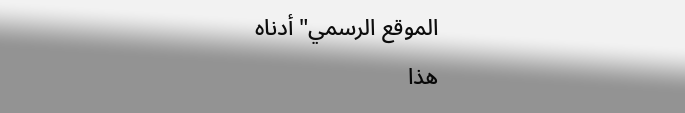الموقع الرسمي" أدناه
هذا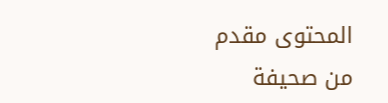المحتوى مقدم من صحيفة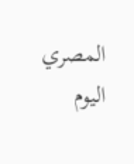المصري اليوم